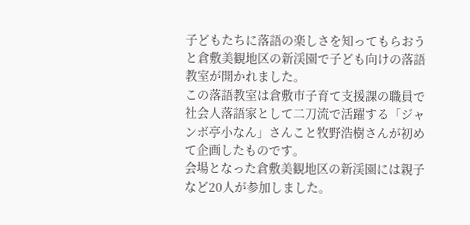子どもたちに落語の楽しさを知ってもらおうと倉敷美観地区の新渓園で子ども向けの落語教室が開かれました。
この落語教室は倉敷市子育て支援課の職員で社会人落語家として二刀流で活躍する「ジャンボ亭小なん」さんこと牧野浩樹さんが初めて企画したものです。
会場となった倉敷美観地区の新渓園には親子など20人が参加しました。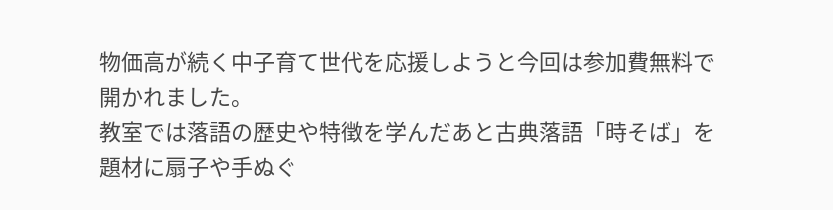物価高が続く中子育て世代を応援しようと今回は参加費無料で開かれました。
教室では落語の歴史や特徴を学んだあと古典落語「時そば」を題材に扇子や手ぬぐ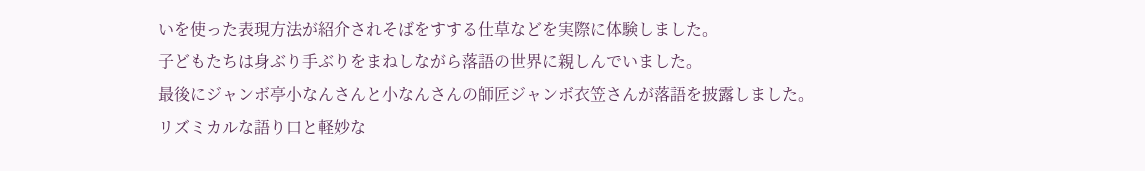いを使った表現方法が紹介されそばをすする仕草などを実際に体験しました。
子どもたちは身ぶり手ぶりをまねしながら落語の世界に親しんでいました。
最後にジャンボ亭小なんさんと小なんさんの師匠ジャンボ衣笠さんが落語を披露しました。
リズミカルな語り口と軽妙な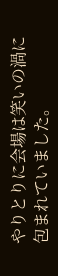やりとりに会場は笑いの渦に包まれていました。